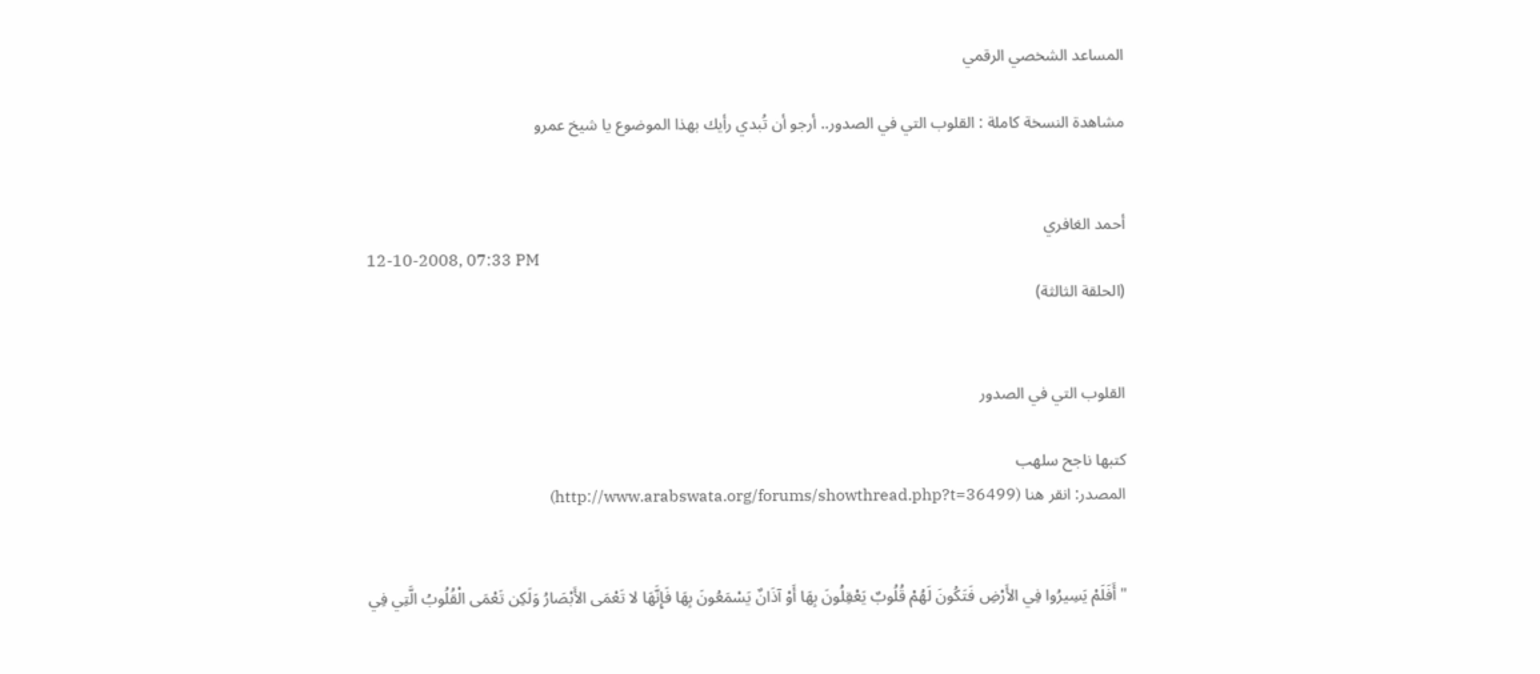المساعد الشخصي الرقمي

مشاهدة النسخة كاملة : القلوب التي في الصدور.. أرجو أن تُبدي رأيك بهذا الموضوع يا شيخ عمرو


أحمد الغافري
12-10-2008, 07:33 PM
(الحلقة الثالثة)


القلوب التي في الصدور

كتبها ناجح سلهب
المصدر: انقر هنا (http://www.arabswata.org/forums/showthread.php?t=36499)


"أَفَلَمْ يَسِيرُوا فِي الأَرْضِ فَتَكُونَ لَهُمْ قُلُوبٌ يَعْقِلُونَ بِهَا أَوْ آذَانٌ يَسْمَعُونَ بِهَا فَإِنَّهَا لا تَعْمَى الأَبْصَارُ وَلَكِن تَعْمَى الْقُلُوبُ الَّتِي فِي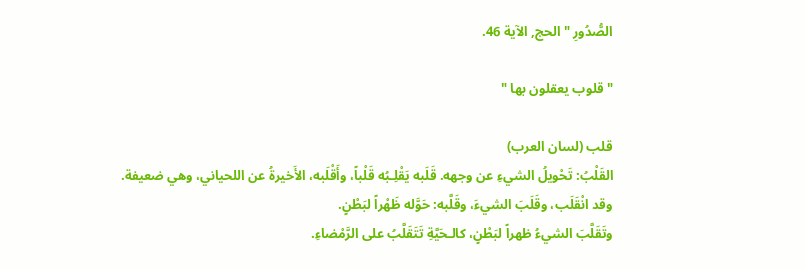الصُّدُورِ " الحج, الآية 46.

" قلوب يعقلون بها "

قلب (لسان العرب)
القَلْبُ: تَحْويلُ الشيءِ عن وجهه. قَلَبه يَقْلِـبُه قَلْباً، وأَقْلَبه، الأَخيرةُ عن اللحياني، وهي ضعيفة.
وقد انْقَلَب، وقَلَبَ الشيءَ، وقَلَّبه: حَوَّله ظَهْراً لبَطْنٍ.
وتَقَلَّبَ الشيءُ ظهراً لبَطْنٍ، كالـحَيَّةِ تَتَقَلَّبُ على الرَّمْضاءِ.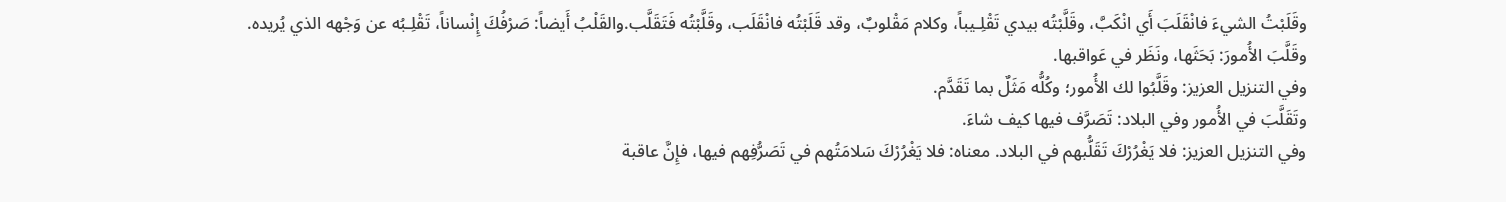وقَلَبْتُ الشيءَ فانْقَلَبَ أَي انْكَبَّ، وقَلَّبْتُه بيدي تَقْلِـيباً، وكلام مَقْلوبٌ، وقد قَلَبْتُه فانْقَلَب، وقَلَّبْتُه فَتَقَلَّب.والقَلْبُ أَيضاً: صَرْفُكَ إِنْساناً، تَقْلِـبُه عن وَجْهه الذي يُريده.
وقَلَّبَ الأُمورَ: بَحَثَها، ونَظَر في عَواقبها.
وفي التنزيل العزيز: وقَلَّبُوا لك الأُمور؛ وكُلُّه مَثَلٌ بما تَقَدَّم.
وتَقَلَّبَ في الأُمور وفي البلاد: تَصَرَّف فيها كيف شاءَ.
وفي التنزيل العزيز: فلا يَغْرُرْكَ تَقَلُّبهم في البلاد. معناه: فلا يَغْرُرْكَ سَلامَتُهم في تَصَرُّفِهم فيها، فإِنَّ عاقبة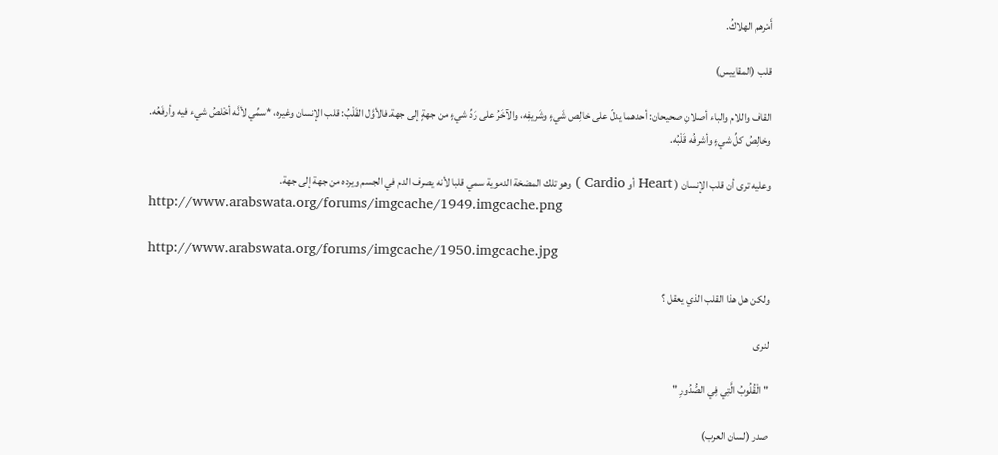أَمْرهم الهلاكُ.

قلب (المقاييس)

القاف واللام والباء أصلانِ صحيحان: أحدهما يدلّ على خالِص شَيءٍ وشَريفِه، والآخَرُ على رَدِّ شيءٍ من جهةٍ إلى جهة.فالأوَّل القَلْبُ: قلب الإنسان وغيره، *سمِّي لأنَّه أخْلصُ شيء فيه وأرفَعُه.
وخالِصُ كلِّ شيءٍ وأشرفُه قَلْبُه.

وعليه ترى أن قلب الإنسان ( Heart أو Cardio ) وهو تلك المضخة الدموية سمي قلبا لأنه يصرف الدم في الجسم ويرده من جهة إلى جهة.
http://www.arabswata.org/forums/imgcache/1949.imgcache.png

http://www.arabswata.org/forums/imgcache/1950.imgcache.jpg

ولكن هل هذا القلب الذي يعقل ؟

لنرى

" الْقُلُوبُ الَّتِي فِي الصُّدُورِ "

صدر (لسان العرب)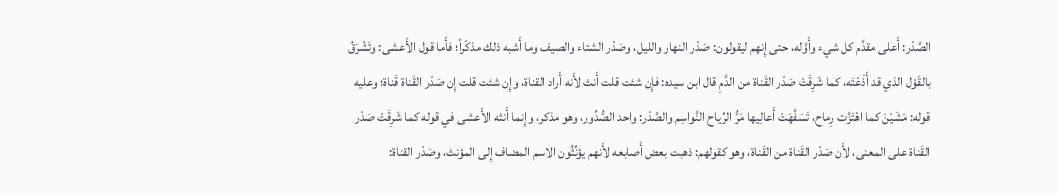الصَّدْر: أَعلى مقدَّم كل شيء وأَوَّله، حتى إِنهم ليقولون: صَدْر النهار والليل، وصَدْر الشتاء والصيف وما أَشبه ذلك مذكّراً؛ فأَما قول الأَعشى: وتَشْرَقُ بالقَوْل الذي قد أَذَعْتَه، كما شَرِقَتْ صَدْر القَناة من الدَّمِ قال ابن سيده: فإِن شئت قلت أَنث لأَنه أَراد القناة، وإِن شئت قلت إِن صَدْر القَناة قَناة؛ وعليه قوله: مَشَيْنَ كما اهْتَزَّت رِماح، تَسَفَّهَتْ أَعالِيها مَرُّ الرِّياح النَّواسِم والصَّدْر: واحد الصُّدُور، وهو مذكر، وإِنما أَنثه الأَعشى في قوله كما شَرِقَتْ صَدْر القَناة على المعنى، لأَن صَدْر القَناة من القَناة، وهو كقولهم: ذهبت بعض أَصابعه لأَنهم يؤنِّثُون الاسم المضاف إِلى المؤنث، وصَدْر القناة: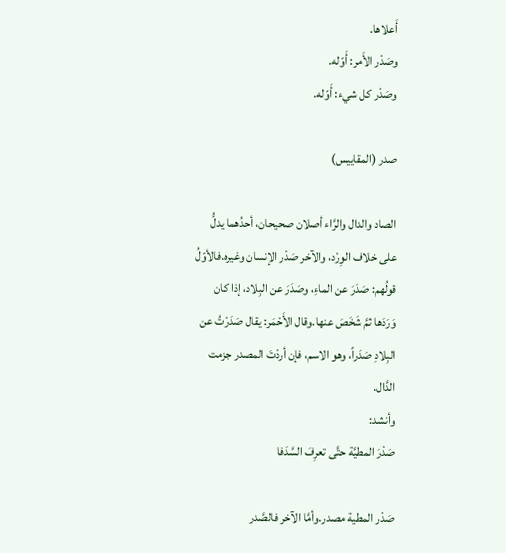أَعلاها.
وصَدْر الأَمر: أَوّله.
وصَدْر كل شيء: أَوّله.

صدر (المقاييس)

الصاد والدال والرَّاء أصلان صحيحان، أحدُهما يدلُّ على خلاف الوِرْد، والآخر صَدْر الإنسان وغيره.فالأوّلُ قولُهم: صَدَرَ عن الماءِ، وصَدَرَ عن البِلاد، إذا كان وَرَدَها ثمَّ شَخَصَ عنها.وقال الأَحْمَر: يقال صَدَرْتُ عن البِلادِ صَدَراً، وهو الاسم، فإن أردْتَ المصدر جزمت الدَّال.
وأنشد:
صَدْرَ المطيَّة حتَّى تعرِفَ السَّدَفا

صَدْر المطية مصدر.وأمَّا الآخر فالصَّدر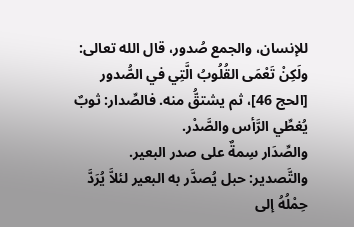للإنسان، والجمع صُدور، قال الله تعالى: ولَكِنْ تَعْمَى القُلُوبُ الَّتِي في الصُّدور [الحج 46]، ثم يشتقُّ منه. فالصِّدار: ثوبٌ يُغطِّي الرَّأس والصَّدْر.
والصِّدَار سِمةٌ على صدر البعير.
والتَّصدير: حبل يُصدَّر به البعير لئلاَّ يُرَدَّ حِمْلُهُ إلى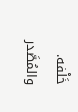خَلْفه.
والمُصَّدر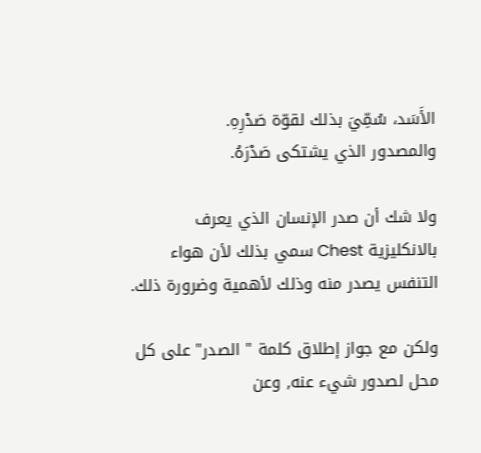الأَسَد، سُمِّيَ بذلك لقوّة صَدْرِهِ.
والمصدور الذي يشتكى صَدْرَهُ.

ولا شك أن صدر الإنسان الذي يعرف بالانكليزية Chest سمي بذلك لأن هواء التنفس يصدر منه وذلك لأهمية وضرورة ذلك.

ولكن مع جواز إطلاق كلمة " الصدر" على كل محل لصدور شيء عنه, وعن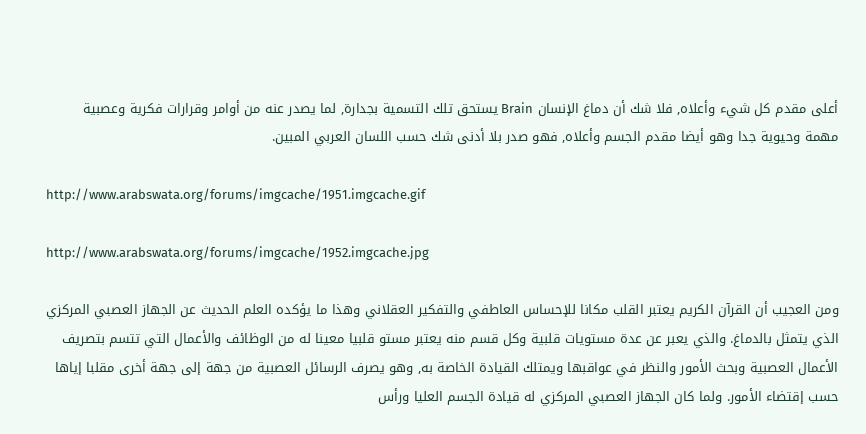أعلى مقدم كل شيء وأعلاه, فلا شك أن دماغ الإنسان Brain يستحق تلك التسمية بجدارة, لما يصدر عنه من أوامر وقرارات فكرية وعصبية مهمة وحيوية جدا وهو أيضا مقدم الجسم وأعلاه, فهو صدر بلا أدنى شك حسب اللسان العربي المبين.

http://www.arabswata.org/forums/imgcache/1951.imgcache.gif

http://www.arabswata.org/forums/imgcache/1952.imgcache.jpg

ومن العجيب أن القرآن الكريم يعتبر القلب مكانا للإحساس العاطفي والتفكير العقلاني وهذا ما يؤكده العلم الحديث عن الجهاز العصبي المركزي الذي يتمثل بالدماغ. والذي يعبر عن عدة مستويات قلبية وكل قسم منه يعتبر مستو قلبيا معينا له من الوظائف والأعمال التي تتسم بتصريف الأعمال العصبية وبحث الأمور والنظر في عواقبها ويمتلك القيادة الخاصة به, وهو يصرف الرسائل العصبية من جهة إلى جهة أخرى مقلبا إياها حسب إقتضاء الأمور. ولما كان الجهاز العصبي المركزي له قيادة الجسم العليا ورأس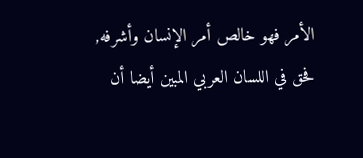الأمر فهو خالص أمر الإنسان وأشرفه, فحق في اللسان العربي المبين أيضا أن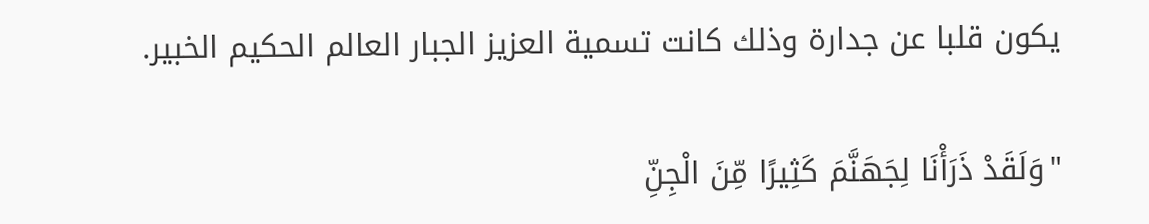يكون قلبا عن جدارة وذلك كانت تسمية العزيز الجبار العالم الحكيم الخبير.

"وَلَقَدْ ذَرَأْنَا لِجَهَنَّمَ كَثِيرًا مِّنَ الْجِنِّ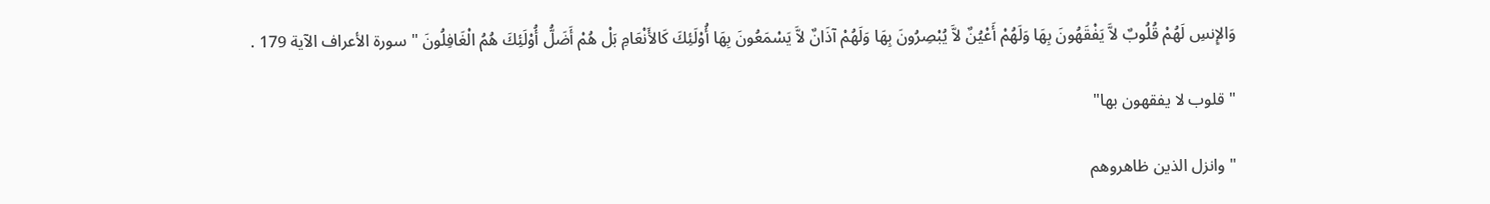وَالإِنسِ لَهُمْ قُلُوبٌ لاَّ يَفْقَهُونَ بِهَا وَلَهُمْ أَعْيُنٌ لاَّ يُبْصِرُونَ بِهَا وَلَهُمْ آذَانٌ لاَّ يَسْمَعُونَ بِهَا أُوْلَئِكَ كَالأَنْعَامِ بَلْ هُمْ أَضَلُّ أُوْلَئِكَ هُمُ الْغَافِلُونَ " سورة الأعراف الآية 179 .

" قلوب لا يفقهون بها"

" وانزل الذين ظاهروهم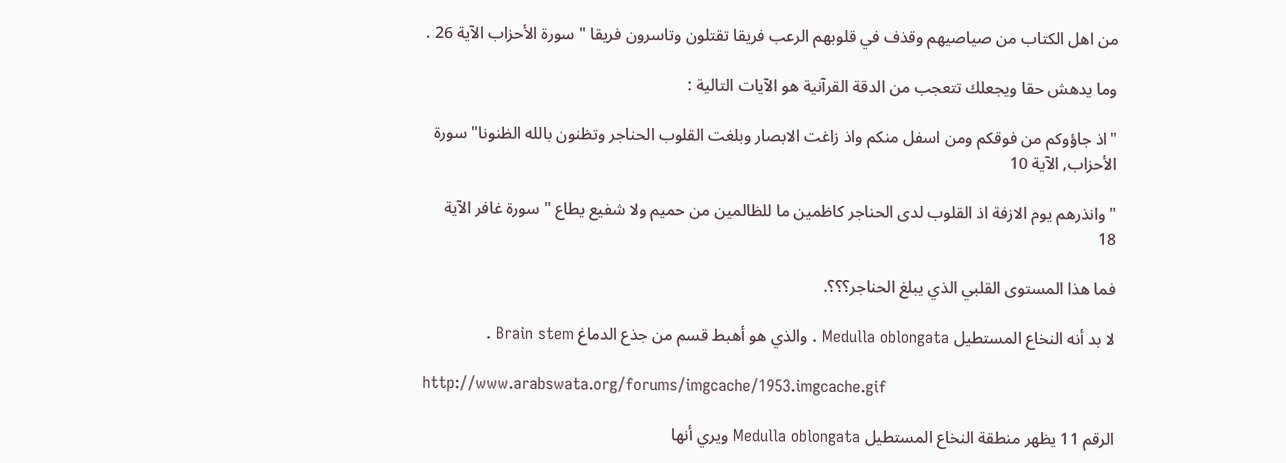من اهل الكتاب من صياصيهم وقذف في قلوبهم الرعب فريقا تقتلون وتاسرون فريقا " سورة الأحزاب الآية 26 .

وما يدهش حقا ويجعلك تتعجب من الدقة القرآنية هو الآيات التالية :

"اذ جاؤوكم من فوقكم ومن اسفل منكم واذ زاغت الابصار وبلغت القلوب الحناجر وتظنون بالله الظنونا" سورة الأحزاب, الآية 10

" وانذرهم يوم الازفة اذ القلوب لدى الحناجر كاظمين ما للظالمين من حميم ولا شفيع يطاع " سورة غافر الآية 18

فما هذا المستوى القلبي الذي يبلغ الحناجر؟؟؟.

لا بد أنه النخاع المستطيل Medulla oblongata . والذي هو أهبط قسم من جذع الدماغ Brain stem .

http://www.arabswata.org/forums/imgcache/1953.imgcache.gif

الرقم 11 يظهر منطقة النخاع المستطيل Medulla oblongata ويري أنها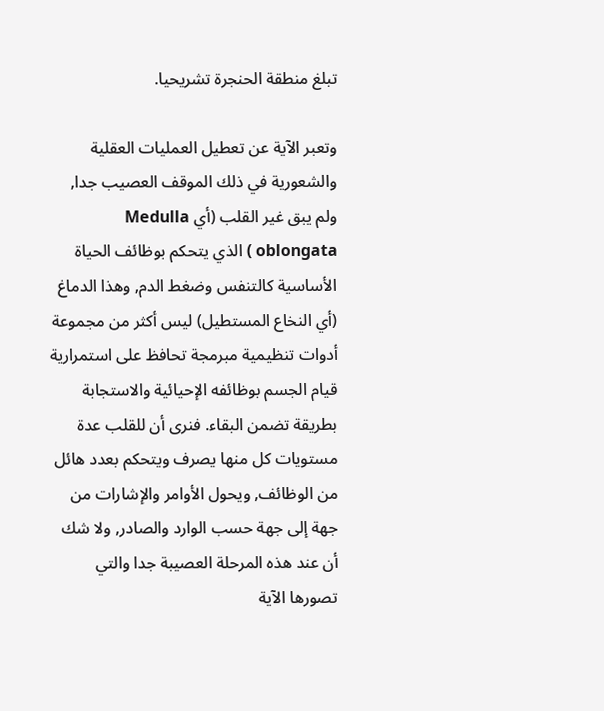تبلغ منطقة الحنجرة تشريحيا.

وتعبر الآية عن تعطيل العمليات العقلية والشعورية في ذلك الموقف العصيب جدا, ولم يبق غير القلب (أي Medulla oblongata ) الذي يتحكم بوظائف الحياة الأساسية كالتنفس وضغط الدم, وهذا الدماغ (أي النخاع المستطيل) ليس أكثر من مجموعة أدوات تنظيمية مبرمجة تحافظ على استمرارية قيام الجسم بوظائفه الإحيائية والاستجابة بطريقة تضمن البقاء. فنرى أن للقلب عدة مستويات كل منها يصرف ويتحكم بعدد هائل من الوظائف, ويحول الأوامر والإشارات من جهة إلى جهة حسب الوارد والصادر, ولا شك أن عند هذه المرحلة العصيبة جدا والتي تصورها الآية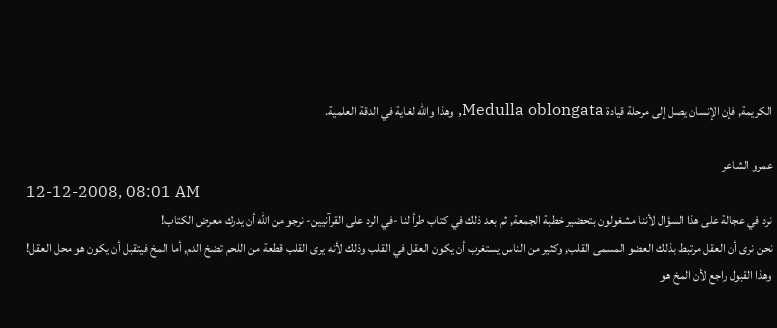الكريمة, فإن الإنسان يصل إلى مرحلة قيادة Medulla oblongata, وهذا والله لغاية في الدقة العلمية.

عمرو الشاعر
12-12-2008, 08:01 AM
نرد في عجالة على هذا السؤال لأننا مشغولون بتحضير خطبة الجمعة, ثم بعد ذلك في كتاب طرأ لنا -في الرد على القرآنيين- نرجو من الله أن يدرك معرض الكتاب!
نحن نرى أن العقل مرتبط بذلك العضو المسمى القلب, وكثير من الناس يستغرب أن يكون العقل في القلب وذلك لأنه يرى القلب قطعة من اللحم تضخ الدم, أما المخ فيتقبل أن يكون هو محل العقل!
وهذا القبول راجع لأن المخ هو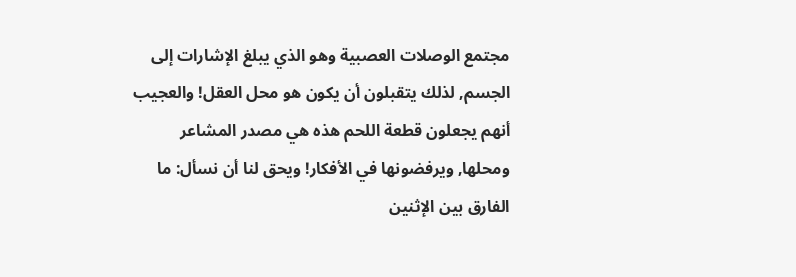مجتمع الوصلات العصبية وهو الذي يبلغ الإشارات إلى الجسم, لذلك يتقبلون أن يكون هو محل العقل! والعجيب أنهم يجعلون قطعة اللحم هذه هي مصدر المشاعر ومحلها, ويرفضونها في الأفكار! ويحق لنا أن نسأل: ما الفارق بين الإثنين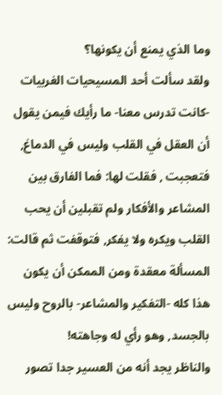وما الذي يمنع أن يكونها؟
ولقد سألت أحد المسيحيات الغربيات -كانت تدرس معنا- ما رأيك فيمن يقول أن العقل في القلب وليس في الدماغ, فتعجبت , فقلت لها: فما الفارق بين المشاعر والأفكار ولم تقبلين أن يحب القلب ويكره ولا يفكر, فتوقفت ثم قالت: المسألة معقدة ومن الممكن أن يكون هذا كله -التفكير والمشاعر- بالروح وليس بالجسد, وهو رأي له وجاهته!
والناظر يجد أنه من العسير جدا تصور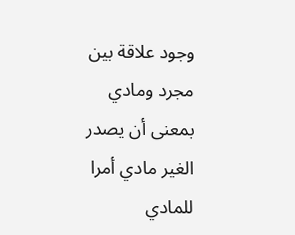وجود علاقة بين مجرد ومادي بمعنى أن يصدر الغير مادي أمرا للمادي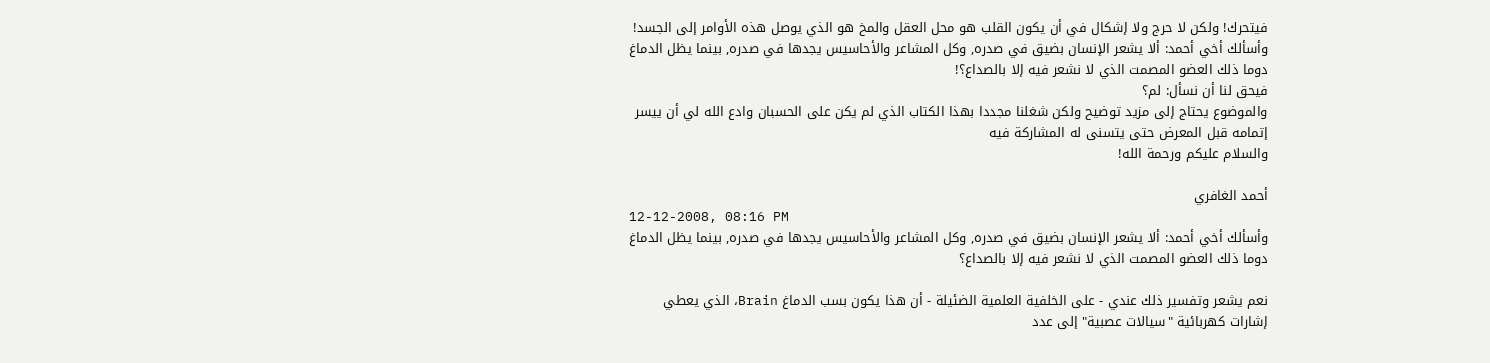فيتحرك! ولكن لا حرج ولا إشكال في أن يكون القلب هو محل العقل والمخ هو الذي يوصل هذه الأوامر إلى الجسد!
وأسألك أخي أحمد: ألا يشعر الإنسان بضيق في صدره, وكل المشاعر والأحاسيس يجدها في صدره, بينما يظل الدماغ دوما ذلك العضو المصمت الذي لا نشعر فيه إلا بالصداع؟!
فيحق لنا أن نسأل: لم؟
والموضوع يحتاج إلى مزيد توضيح ولكن شغلنا مجددا بهذا الكتاب الذي لم يكن على الحسبان وادع الله لي أن ييسر إتمامه قبل المعرض حتى يتسنى له المشاركة فيه
والسلام عليكم ورحمة الله!

أحمد الغافري
12-12-2008, 08:16 PM
وأسألك أخي أحمد: ألا يشعر الإنسان بضيق في صدره, وكل المشاعر والأحاسيس يجدها في صدره, بينما يظل الدماغ دوما ذلك العضو المصمت الذي لا نشعر فيه إلا بالصداع؟

نعم يشعر وتفسير ذلك عندي - على الخلفية العلمية الضئيلة - أن هذا يكون بسب الدماغ Brain، الذي يعطي إشارات كهربائية "سيالات عصبية" إلى عدد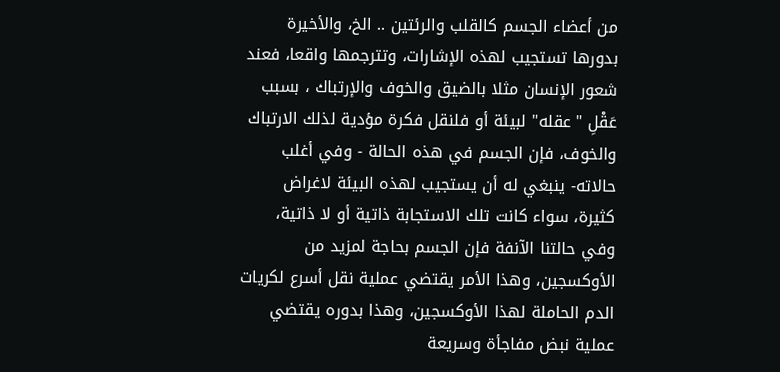من أعضاء الجسم كالقلب والرئتين .. الخ، والأخيرة بدورها تستجيب لهذه الإشارات، وتترجمها واقعا، فعند شعور الإنسان مثلا بالضيق والخوف والإرتباك ، بسبب عَقْلِ "عقله" لبيئة أو فلنقل فكرة مؤدية لذلك الارتباك والخوف، فإن الجسم في هذه الحالة - وفي أغلب حالاته- ينبغي له أن يستجيب لهذه البيئة لاغراض كثيرة، سواء كانت تلك الاستجابة ذاتية أو لا ذاتية، وفي حالتنا الآنفة فإن الجسم بحاجة لمزيد من الأوكسجين، وهذا الأمر يقتضي عملية نقل أسرع لكريات الدم الحاملة لهذا الأوكسجين، وهذا بدوره يقتضي عملية نبض مفاجأة وسريعة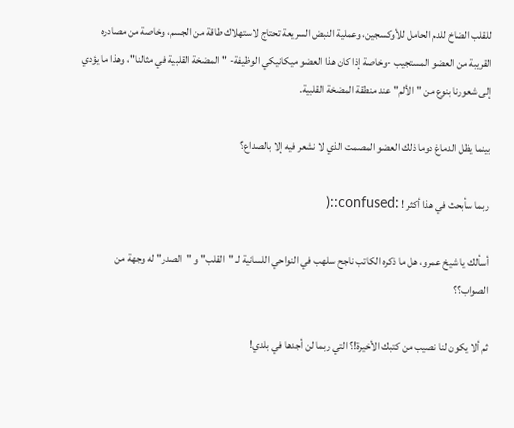للقلب الضاخ للدم الحامل للأوكسجين، وعملية النبض السريعة تحتاج لاستهلاك طاقة من الجسم، وخاصة من مصادره القريبة من العضو المستجيب -وخاصة إذا كان هذا العضو ميكانيكي الوظيفة- "المضخة القلبية في مثالنا"، وهذا ما يؤدي إلى شعورنا بنوع من "الألم" عند منطقة المضخة القلبية.

بينما يظل الدماغ دوما ذلك العضو المصمت الذي لا نشعر فيه إلا بالصداع؟

ربما سأبحث في هذا أكثر ! :confused::(

أسألك يا شيخ عمرو، هل ما ذكره الكاتب ناجح سلهب في النواحي اللسانية لـ "القلب" و "الصدر" له وجهة من الصواب؟؟

ثم ألا يكون لنا نصيب من كتبك الأخيرة!؟ التي ربما لن أجدها في بلدي!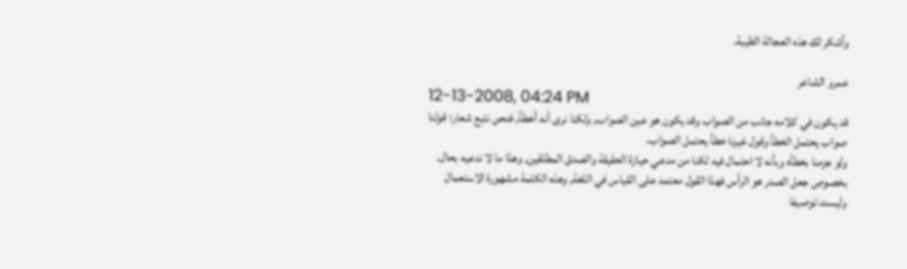وأشكر لك هذه العجالة الطيبة.

عمرو الشاعر
12-13-2008, 04:24 PM
قد يكون في كلامه جانب من الصواب وقد يكون هو عين الصواب, ولكنا نرى أنه أخطأ, فنحن نتبع شعار: قولنا صواب يحتمل الخطأ وقول غيرنا خطأ يحتمل الصواب.
ولو جزمنا بخطأه وبأنه لا احتمال فيه لكنا من مدعي حيازة الحقيقة والصدق المطلقين, وهذا ما لا ندعيه بحال.
بخصوص جعل الصدر هو الرأس فهذا القول معتمد على القياس في اللغة, وهذه الكلمة مشهورة الاستعمال وليست توصيفا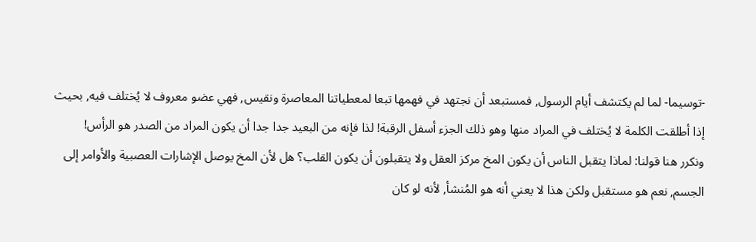-توسيما- لما لم يكتشف أيام الرسول, فمستبعد أن نجتهد في فهمها تبعا لمعطياتنا المعاصرة ونقيس, فهي عضو معروف لا يُختلف فيه, بحيث إذا أطلقت الكلمة لا يُختلف في المراد منها وهو ذلك الجزء أسفل الرقبة! لذا فإنه من البعيد جدا جدا أن يكون المراد من الصدر هو الرأس!
ونكرر هنا قولنا: لماذا يتقبل الناس أن يكون المخ مركز العقل ولا يتقبلون أن يكون القلب؟ هل لأن المخ يوصل الإشارات العصبية والأوامر إلى الجسم, نعم هو مستقبل ولكن هذا لا يعني أنه هو المُنشأ, لأنه لو كان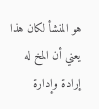هو المنشأ لكان هذا يعني أن المخ له إرادة وإدارة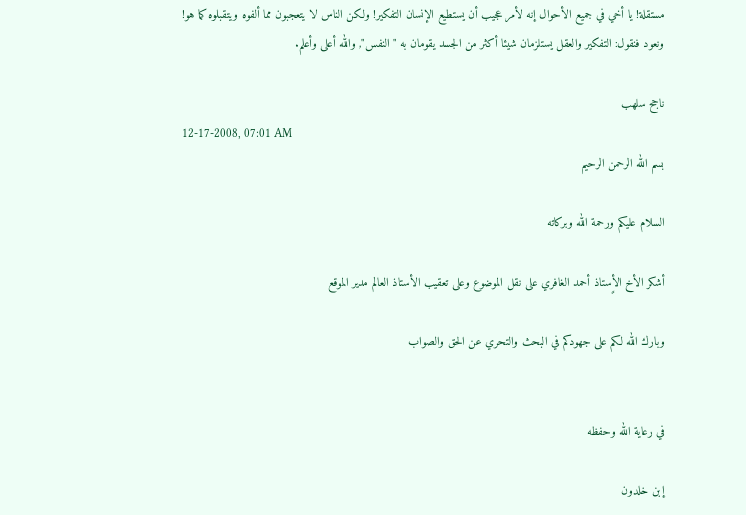مستقلة! يا أخي في جميع الأحوال إنه لأمر عجيب أن يستطيع الإنسان التفكير! ولكن الناس لا يتعجبون مما ألفوه ويتقبلوه كما هو!
ونعود فنقول: التفكير والعقل يستلزمان شيئا أكثر من الجسد يقومان به "النفس", والله أعلى وأعلم.

ناجح سلهب
12-17-2008, 07:01 AM
بسم الله الرحمن الرحيم

السلام عليكم ورحمة الله وبركاته

أشكر الأخ الأٍستاذ أحمد الغافري على نقل الموضوع وعلى تعقيب الأستاذ العالم مدير الموقع

وبارك الله لكم على جهودكم في البحث والتحري عن الحق والصواب


في رعاية الله وحفظه

إبن خلدون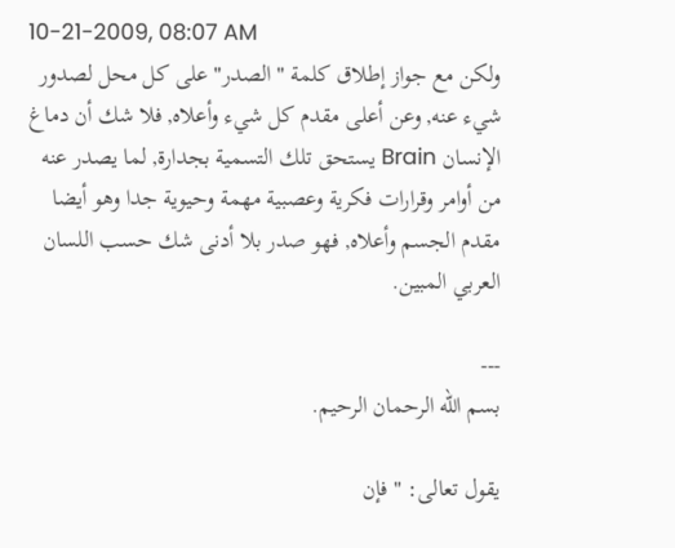10-21-2009, 08:07 AM
ولكن مع جواز إطلاق كلمة " الصدر" على كل محل لصدور شيء عنه, وعن أعلى مقدم كل شيء وأعلاه, فلا شك أن دماغ الإنسان Brain يستحق تلك التسمية بجدارة, لما يصدر عنه من أوامر وقرارات فكرية وعصبية مهمة وحيوية جدا وهو أيضا مقدم الجسم وأعلاه, فهو صدر بلا أدنى شك حسب اللسان العربي المبين.

---
بسم الله الرحمان الرحيم.

يقول تعالى: " فإن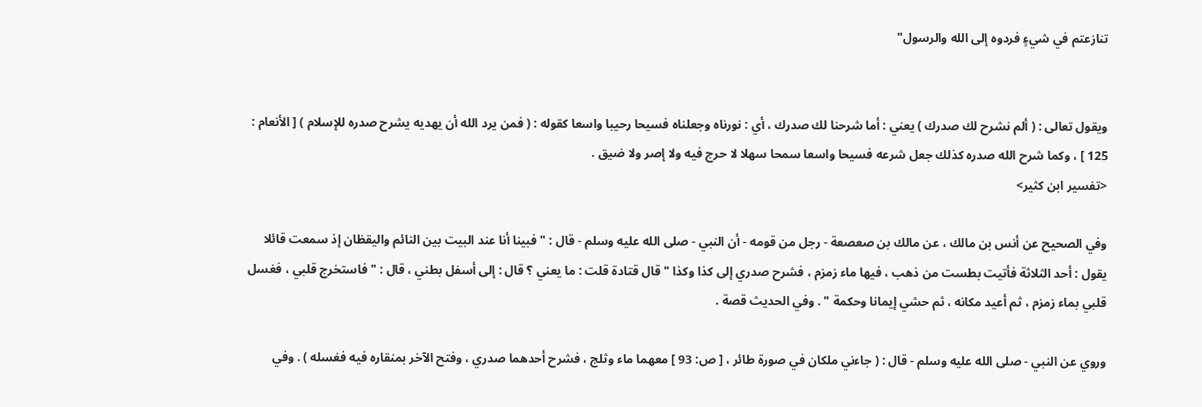تنازعتم في شيءٍ فردوه إلى الله والرسول"


ويقول تعالى : ( ألم نشرح لك صدرك ) يعني : أما شرحنا لك صدرك ، أي : نورناه وجعلناه فسيحا رحيبا واسعا كقوله : ( فمن يرد الله أن يهديه يشرح صدره للإسلام ) [ الأنعام : 125 ] ، وكما شرح الله صدره كذلك جعل شرعه فسيحا واسعا سمحا سهلا لا حرج فيه ولا إصر ولا ضيق .
<تفسير ابن كثير>

وفي الصحيح عن أنس بن مالك ، عن مالك بن صعصعة - رجل من قومه - أن النبي - صلى الله عليه وسلم - قال : " فبينا أنا عند البيت بين النائم واليقظان إذ سمعت قائلا يقول : أحد الثلاثة فأتيت بطست من ذهب ، فيها ماء زمزم ، فشرح صدري إلى كذا وكذا " قال قتادة قلت : ما يعني ؟ قال : إلى أسفل بطني ، قال : " فاستخرج قلبي ، فغسل قلبي بماء زمزم ، ثم أعيد مكانه ، ثم حشي إيمانا وحكمة " . وفي الحديث قصة .

وروي عن النبي - صلى الله عليه وسلم - قال : ( جاءني ملكان في صورة طائر ، [ ص: 93 ] معهما ماء وثلج ، فشرح أحدهما صدري ، وفتح الآخر بمنقاره فيه فغسله ) . وفي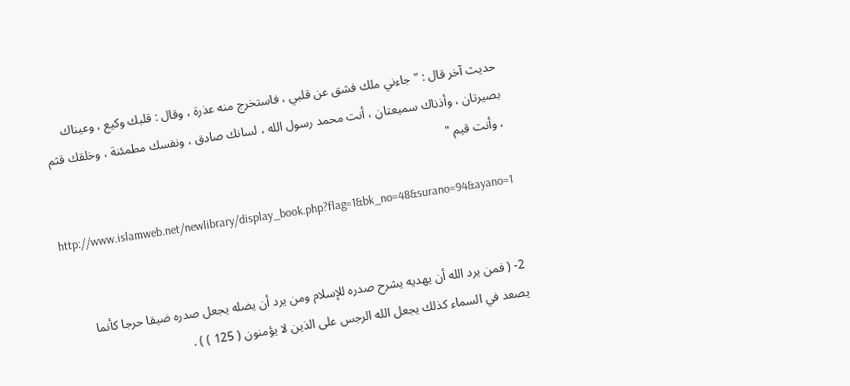حديث آخر قال : " جاءني ملك فشق عن قلبي ، فاستخرج منه عذرة ، وقال : قلبك وكيع ، وعيناك بصيرتان ، وأذناك سميعتان ، أنت محمد رسول الله ، لسانك صادق ، ونفسك مطمئنة ، وخلقك قثم ، وأنت قيم "

http://www.islamweb.net/newlibrary/display_book.php?flag=1&bk_no=48&surano=94&ayano=1


2- ( فمن يرد الله أن يهديه يشرح صدره للإسلام ومن يرد أن يضله يجعل صدره ضيقا حرجا كأنما يصعد في السماء كذلك يجعل الله الرجس على الذين لا يؤمنون ( 125 ) ) .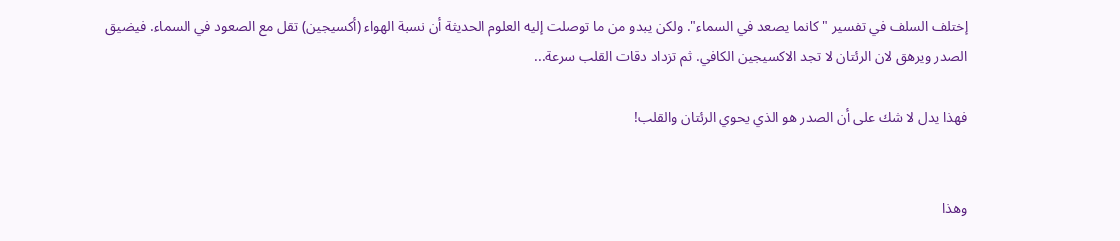إختلف السلف في تفسير " كانما يصعد في السماء". ولكن يبدو من ما توصلت إليه العلوم الحديثة أن نسبة الهواء (أكسيجين) تقل مع الصعود في السماء. فيضيق الصدر ويرهق لان الرئتان لا تجد الاكسيجين الكافي. ثم تزداد دقات القلب سرعة...

فهذا يدل لا شك على أن الصدر هو الذي يحوي الرئتان والقلب!


وهذا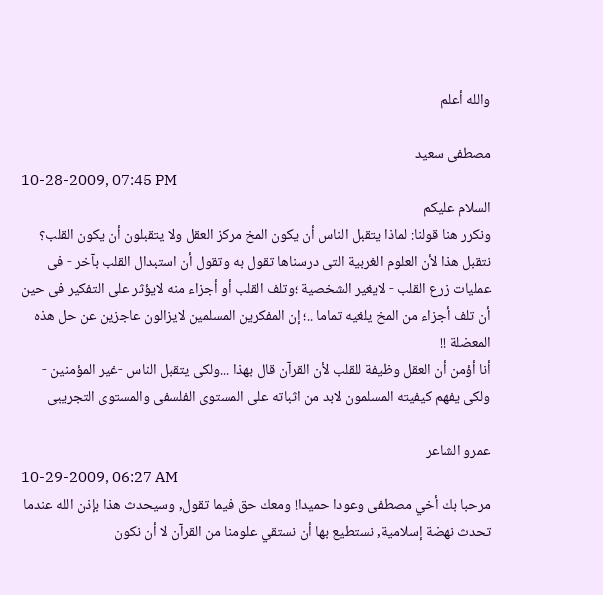والله أعلم

مصطفى سعيد
10-28-2009, 07:45 PM
السلام عليكم
ونكرر هنا قولنا: لماذا يتقبل الناس أن يكون المخ مركز العقل ولا يتقبلون أن يكون القلب؟
نتقبل هذا لأن العلوم الغربية التى درسناها تقول به وتقول أن استبدال القلب بآخر - فى عمليات زرع القلب - لايغير الشخصية ؛وتلف القلب أو أجزاء منه لايؤثر على التفكير فى حين أن تلف أجزاء من المخ يلغيه تماما ..؛ إن المفكرين المسلمين لايزالون عاجزين عن حل هذه المعضلة !!
أنا أؤمن أن العقل وظيفة للقلب لأن القرآن قال بهذا ...ولكى يتقبل الناس -غير المؤمنين - ولكى يفهم كيفيته المسلمون لابد من اثباته على المستوى الفلسفى والمستوى التجريبى

عمرو الشاعر
10-29-2009, 06:27 AM
مرحبا بك أخي مصطفى وعودا حميدا! ومعك حق فيما تقول, وسيحدث هذا بإذن الله عندما تحدث نهضة إسلامية, نستطيع بها أن نستقي علومنا من القرآن لا أن نكون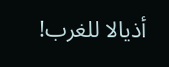أذيالا للغرب!